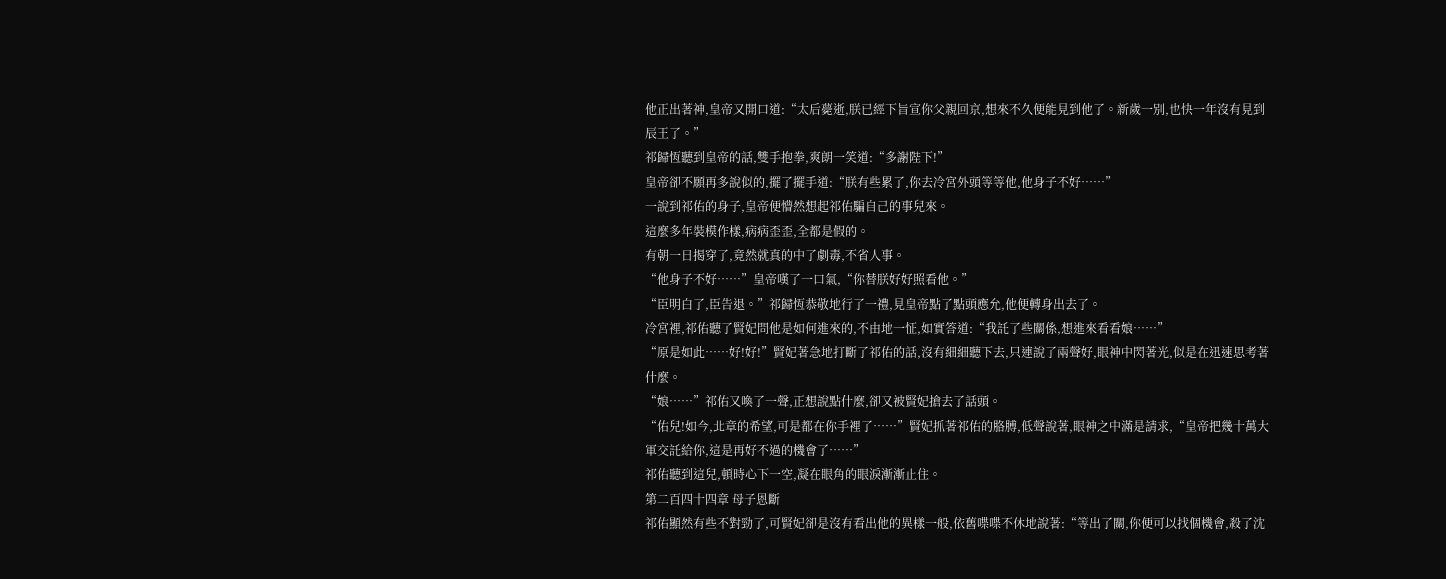他正出著神,皇帝又開口道:“太后薨逝,朕已經下旨宣你父親回京,想來不久便能見到他了。新歲一別,也快一年沒有見到辰王了。”
祁歸恆聽到皇帝的話,雙手抱拳,爽朗一笑道:“多謝陛下!”
皇帝卻不願再多說似的,擺了擺手道:“朕有些累了,你去冷宮外頭等等他,他身子不好……”
一說到祁佑的身子,皇帝便懵然想起祁佑騙自己的事兒來。
這麼多年裝模作樣,病病歪歪,全都是假的。
有朝一日揭穿了,竟然就真的中了劇毒,不省人事。
“他身子不好……”皇帝嘆了一口氣,“你替朕好好照看他。”
“臣明白了,臣告退。”祁歸恆恭敬地行了一禮,見皇帝點了點頭應允,他便轉身出去了。
冷宮裡,祁佑聽了賢妃問他是如何進來的,不由地一怔,如實答道:“我託了些關係,想進來看看娘……”
“原是如此……好!好!”賢妃著急地打斷了祁佑的話,沒有細細聽下去,只連說了兩聲好,眼神中閃著光,似是在迅速思考著什麼。
“娘……”祁佑又喚了一聲,正想說點什麼,卻又被賢妃搶去了話頭。
“佑兒!如今,北章的希望,可是都在你手裡了……”賢妃抓著祁佑的胳膊,低聲說著,眼神之中滿是請求,“皇帝把幾十萬大軍交託給你,這是再好不過的機會了……”
祁佑聽到這兒,頓時心下一空,凝在眼角的眼淚漸漸止住。
第二百四十四章 母子恩斷
祁佑顯然有些不對勁了,可賢妃卻是沒有看出他的異樣一般,依舊喋喋不休地說著:“等出了關,你便可以找個機會,殺了沈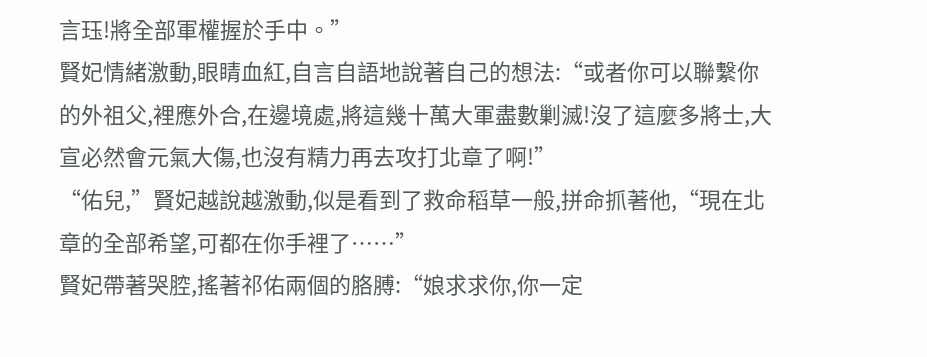言珏!將全部軍權握於手中。”
賢妃情緒激動,眼睛血紅,自言自語地說著自己的想法:“或者你可以聯繫你的外祖父,裡應外合,在邊境處,將這幾十萬大軍盡數剿滅!沒了這麼多將士,大宣必然會元氣大傷,也沒有精力再去攻打北章了啊!”
“佑兒,”賢妃越說越激動,似是看到了救命稻草一般,拼命抓著他,“現在北章的全部希望,可都在你手裡了……”
賢妃帶著哭腔,搖著祁佑兩個的胳膊:“娘求求你,你一定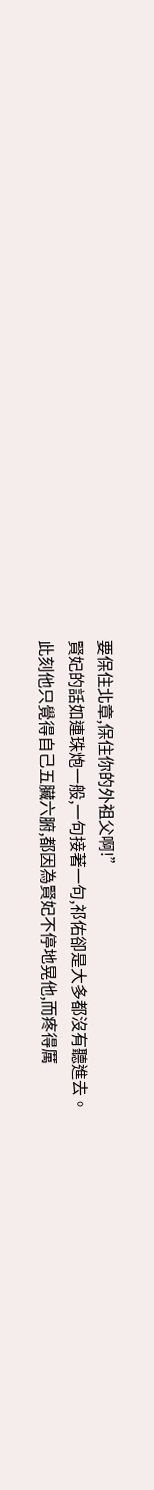要保住北章,保住你的外祖父啊!”
賢妃的話如連珠炮一般,一句接著一句,祁佑卻是大多都沒有聽進去。
此刻他只覺得自己五臟六腑,都因為賢妃不停地晃他,而疼得厲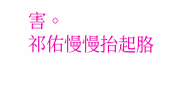害。
祁佑慢慢抬起胳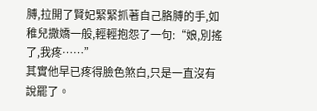膊,拉開了賢妃緊緊抓著自己胳膊的手,如稚兒撒嬌一般,輕輕抱怨了一句:“娘,別搖了,我疼……”
其實他早已疼得臉色煞白,只是一直沒有說罷了。